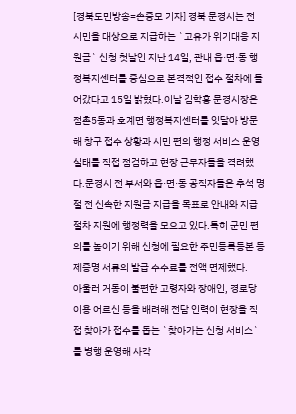[경북도민방송=손중모 기자] 경북 문경시는 전 시민을 대상으로 지급하는 `고유가 위기대응 지원금` 신청 첫날인 지난 14일, 관내 읍·면·동 행정복지센터를 중심으로 본격적인 접수 절차에 들어갔다고 15일 밝혔다.이날 김학홍 문경시장은 점촌5동과 호계면 행정복지센터를 잇달아 방문해 창구 접수 상황과 시민 편의 행정 서비스 운영 실태를 직접 점검하고 현장 근무자들을 격려했다.문경시 전 부서와 읍·면·동 공직자들은 추석 명절 전 신속한 지원금 지급을 목표로 안내와 지급 절차 지원에 행정력을 모으고 있다.특히 군민 편의를 높이기 위해 신청에 필요한 주민등록등본 등 제증명 서류의 발급 수수료를 전액 면제했다.
아울러 거동이 불편한 고령자와 장애인, 경로당 이용 어르신 등을 배려해 전담 인력이 현장을 직접 찾아가 접수를 돕는 `찾아가는 신청 서비스`를 병행 운영해 사각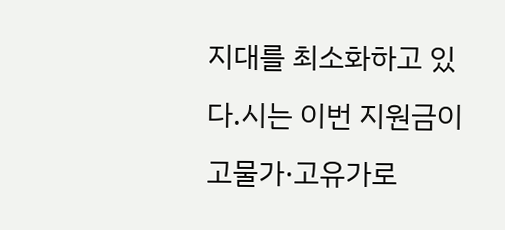지대를 최소화하고 있다.시는 이번 지원금이 고물가·고유가로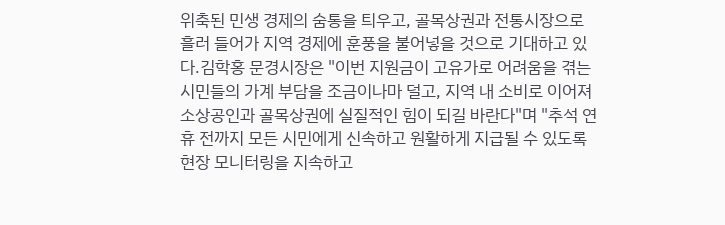위축된 민생 경제의 숨통을 틔우고, 골목상권과 전통시장으로 흘러 들어가 지역 경제에 훈풍을 불어넣을 것으로 기대하고 있다.김학홍 문경시장은 "이번 지원금이 고유가로 어려움을 겪는 시민들의 가계 부담을 조금이나마 덜고, 지역 내 소비로 이어져 소상공인과 골목상권에 실질적인 힘이 되길 바란다"며 "추석 연휴 전까지 모든 시민에게 신속하고 원활하게 지급될 수 있도록 현장 모니터링을 지속하고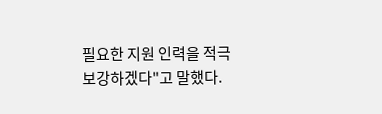필요한 지원 인력을 적극 보강하겠다"고 말했다.